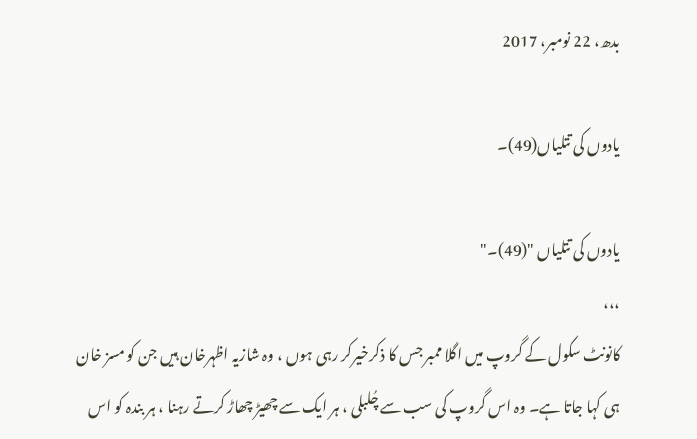بدھ، 22 نومبر، 2017

یادوں کی تتلیاں(49)۔

یادوں کی تتلیاں "(49)۔"
،،،
کانونٹ سکول کے گروپ میں اگلا ممبر جس کا ذکرخیرکر رہی ہوں ، وہ شازیہ اظہرخان ہیں جن کو مسز خان ہی کہا جاتا ہے۔ وہ اس گروپ کی سب سے چُلبلی ، ہر ایک سے چھیڑ چھاڑ کرتے رہنا ، ہر بندہ کو اس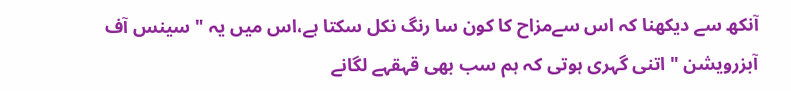آنکھ سے دیکھنا کہ اس سےمزاح کا کون سا رنگ نکل سکتا ہے،اس میں یہ " سینس آف آبزرویشن " اتنی گہری ہوتی کہ ہم سب بھی قہقہے لگانے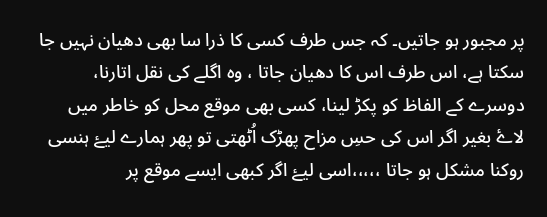پر مجبور ہو جاتیں۔ کہ جس طرف کسی کا ذرا سا بھی دھیان نہیں جا سکتا ہے، اس طرف اس کا دھیان جاتا ، وہ اگلے کی نقل اتارنا، دوسرے کے الفاظ کو پکڑ لینا، کسی بھی موقع محل کو خاطر میں لاۓ بغیر اگر اس کی حسِ مزاح پھڑک اُٹھتی تو پھر ہمارے لیۓ ہنسی روکنا مشکل ہو جاتا ،،،،،اسی لیۓ اگر کبھی ایسے موقع پر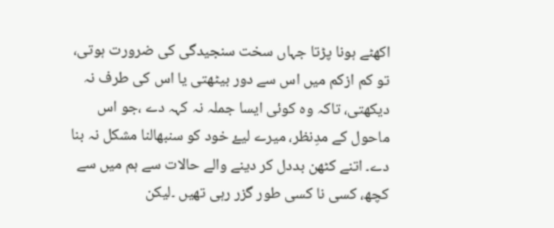اکھٹے ہونا پڑتا جہاں سخت سنجیدگی کی ضرورت ہوتی، تو کم ازکم میں اس سے دور بیٹھتی یا اس کی طرف نہ دیکھتی، تاکہ وہ کوئی ایسا جملہ نہ کہہ دے ،جو اس ماحول کے مدِنظر، میرے لیۓ خود کو سنبھالنا مشکل نہ بنا دے۔ اتنے کٹھن بددل کر دینے والے حالات سے ہم میں سے کچھ، کسی نا کسی طور گزر رہی تھیں ۔لیکن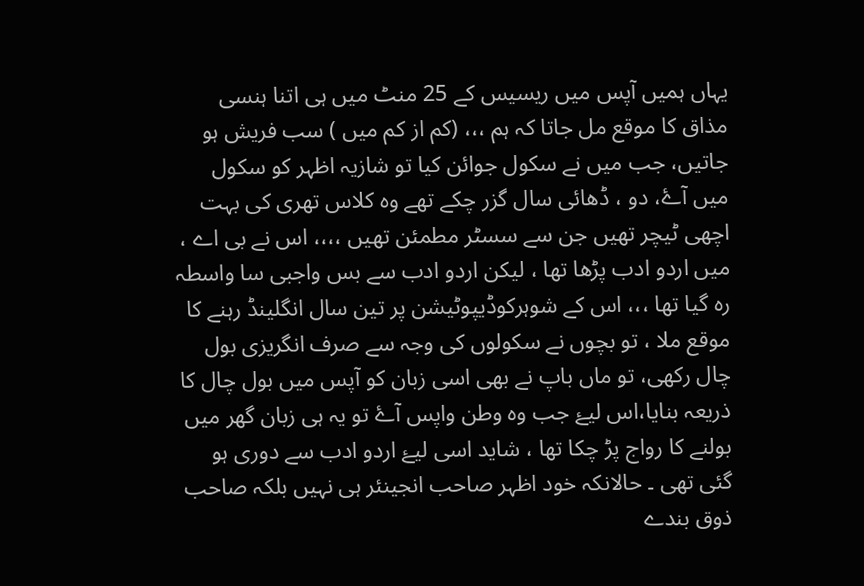یہاں ہمیں آپس میں ریسیس کے 25 منٹ میں ہی اتنا ہنسی مذاق کا موقع مل جاتا کہ ہم ،،، (کم از کم میں ) سب فریش ہو جاتیں، جب میں نے سکول جوائن کیا تو شازیہ اظہر کو سکول میں آۓ، دو ، ڈھائی سال گزر چکے تھے وہ کلاس تھری کی بہت اچھی ٹیچر تھیں جن سے سسٹر مطمئن تھیں ،،،، اس نے بی اے ، میں اردو ادب پڑھا تھا ، لیکن اردو ادب سے بس واجبی سا واسطہ رہ گیا تھا ،،، اس کے شوہرکوڈیپوٹیشن پر تین سال انگلینڈ رہنے کا موقع ملا ، تو بچوں نے سکولوں کی وجہ سے صرف انگریزی بول چال رکھی، تو ماں باپ نے بھی اسی زبان کو آپس میں بول چال کا ذریعہ بنایا،اس لیۓ جب وہ وطن واپس آۓ تو یہ ہی زبان گھر میں بولنے کا رواج پڑ چکا تھا ، شاید اسی لیۓ اردو ادب سے دوری ہو گئی تھی ۔ حالانکہ خود اظہر صاحب انجینئر ہی نہیں بلکہ صاحب ذوق بندے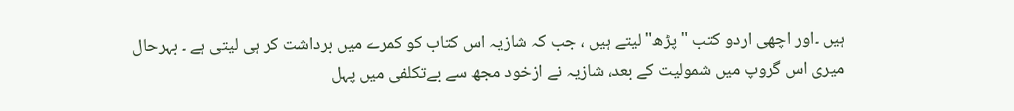ہیں ۔اور اچھی اردو کتب "پڑھ" لیتے ہیں ، جب کہ شازیہ اس کتاب کو کمرے میں برداشت کر ہی لیتی ہے ۔ بہرحال میری اس گروپ میں شمولیت کے بعد، شازیہ نے ازخود مجھ سے بےتکلفی میں پہل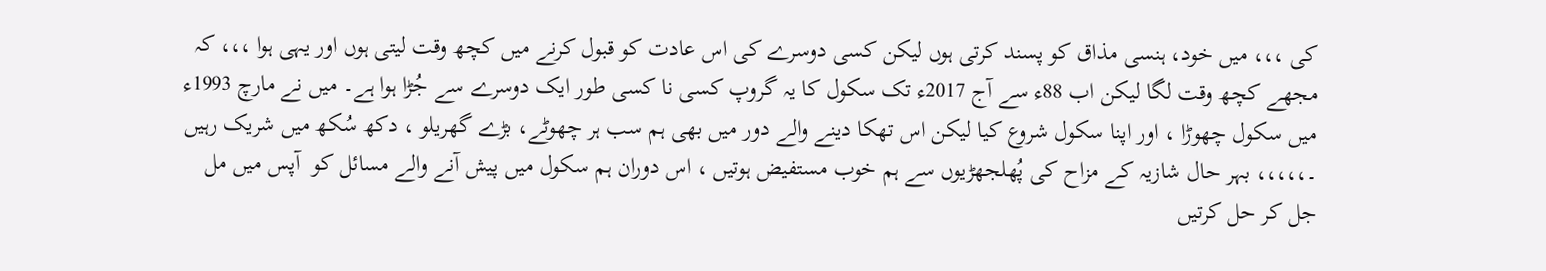کی ،،، میں خود، ہنسی مذاق کو پسند کرتی ہوں لیکن کسی دوسرے کی اس عادت کو قبول کرنے میں کچھ وقت لیتی ہوں اور یہی ہوا ،،، کہ مجھے کچھ وقت لگا لیکن اب 88ء سے آج 2017ء تک سکول کا یہ گروپ کسی نا کسی طور ایک دوسرے سے جُڑا ہوا ہے۔ میں نے مارچ 1993ء میں سکول چھوڑا ، اور اپنا سکول شروع کیا لیکن اس تھکا دینے والے دور میں بھی ہم سب ہر چھوٹے، بڑے گھریلو ، دکھ سُکھ میں شریک رہیں ۔،،،،، بہر حال شازیہ کے مزاح کی پُھلجھڑیوں سے ہم خوب مستفیض ہوتیں ، اس دوران ہم سکول میں پیش آنے والے مسائل کو  آپس میں مل جل کر حل کرتیں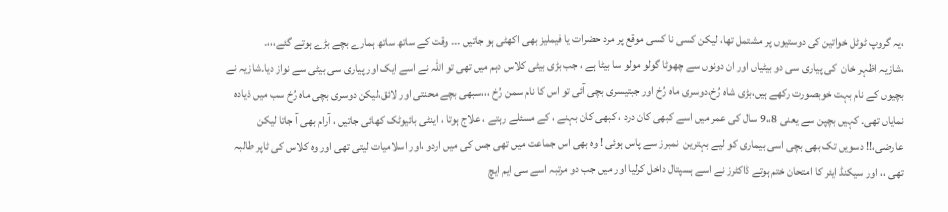،یہ گروپ ٹوٹل خواتین کی دوستیوں پر مشتمل تھا، لیکن کسی نا کسی موقع پر مرد حضرات یا فیملیز بھی اکھٹی ہو جاتیں ۔۔۔ وقت کے ساتھ ساتھ ہمارے بچے بڑے ہوتے گئے،،،۔
،شازیہ اظہر خان  کی پیاری سی دو بیٹیاں اور ان دونوں سے چھوٹا گولو مولو سا بیٹا ہے ، جب بڑی بیٹی کلاس دہم میں تھی تو اللہ نے اسے ایک اور پیاری سی بیٹی سے نواز دیا۔شازیہ نے بچیوں کے نام بہت خوبصورت رکھے ہیں،بڑی شاہ رُخ،دوسری ماہ رُخ اور جبتیسری بچی آئی تو اس کا نام سمن رُخ ،،،سبھی بچے محنتی اور لائق،لیکن دوسری بچی ماہ رُخ سب میں ذیادہ نمایاں تھی۔ کہیں بچپن سے یعنی 8،،9 سال کی عمر میں اسے کبھی کان درد ، کبھی کان بہنے ، کے مسئلے رہتے ، علاج ہوتا ، اینٹی بائیوٹک کھائی جاتیں ، آرام بھی آ جاتا لیکن عارضی،!! دسویں تک بھی بچی اسی بیماری کو لیے بہترین  نمبرز سے پاس ہوئی ! وہ بھی اس جماعت میں تھی جس کی میں اردو ،اور اسلامیات لیتی تھی اور وہ کلاس کی ٹاپر طالبہ تھی ،، اور سیکنڈ ایئر کا امتحان ختم ہوتے ڈاکٹرز نے اسے ہسپتال داخل کرلیا اور میں جب دو مرتبہ اسے سی ایم ایچ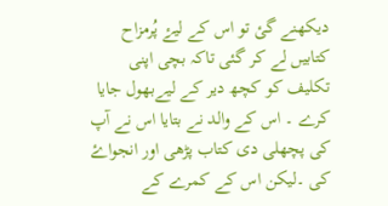دیکھنے گئ تو اس کے لیۓ پُرمزاح کتابیں لے کر گئی تاکہ بچی اپنی تکلیف کو کچھ دیر کے لیےبھول جایا کرے ۔ اس کے والد نے بتایا اس نے آپ کی پچھلی دی کتاب پڑھی اور انجواۓ کی ۔لیکن اس کے کمرے کے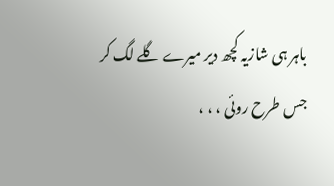باہر ہی شازیہ کچھ دیر میرے گلے لگ کر جس طرح روئی ، ، ،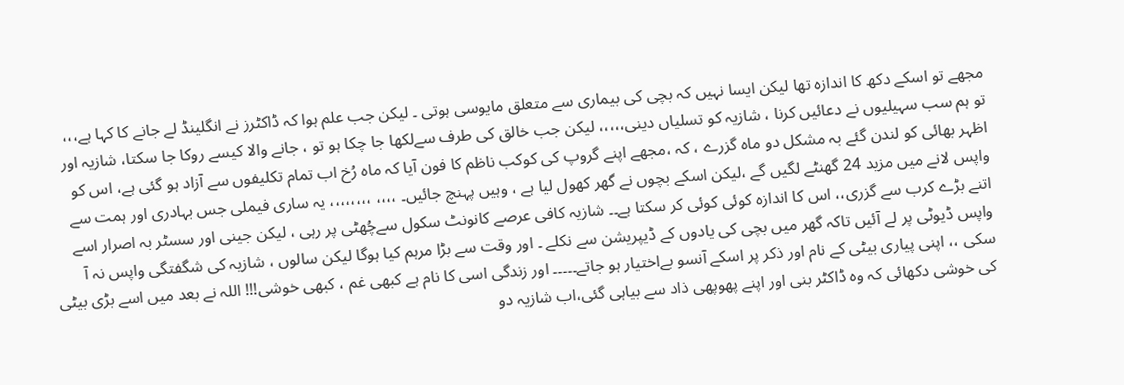مجھے تو اسکے دکھ کا اندازہ تھا لیکن ایسا نہیں کہ بچی کی بیماری سے متعلق مایوسی ہوتی ۔ لیکن جب علم ہوا کہ ڈاکٹرز نے انگلینڈ لے جانے کا کہا ہے،،، تو ہم سب سہیلیوں نے دعائیں کرنا ، شازیہ کو تسلیاں دینی،،،،، لیکن جب خالق کی طرف سےلکھا جا چکا ہو تو ، جانے والا کیسے روکا جا سکتا، شازیہ اور اظہر بھائی کو لندن گئے بہ مشکل دو ماہ گزرے ، کہ ،مجھے اپنے گروپ کی کوکب ناظم کا فون آیا کہ ماہ رُخ اب تمام تکلیفوں سے آزاد ہو گئی ہے، اس کو واپس لانے میں مزید 24 گھنٹے لگیں گے ،لیکن اسکے بچوں نے گھر کھول لیا ہے ، وہیں پہنچ جائیں۔ ،،،، ،،،،،،،، یہ ساری فیملی جس بہادری اور ہمت سے اتنے بڑے کرب سے گزری،، اس کا اندازہ کوئی کوئی کر سکتا ہے۔۔ شازیہ کافی عرصے کانونٹ سکول سےچُھٹی پر رہی ، لیکن جینی اور سسٹر بہ اصرار اسے واپس ڈیوٹی پر لے آئیں تاکہ گھر میں بچی کی یادوں کے ڈیپریشن سے نکلے ۔ اور وقت سے بڑا مرہم کیا ہوگا لیکن سالوں ، شازیہ کی شگفتگی واپس نہ آ سکی ،، اپنی پیاری بیٹی کے نام اور ذکر پر اسکے آنسو بےاختیار ہو جاتے۔۔۔۔۔ اور زندگی اسی کا نام ہے کبھی غم ، کبھی خوشی!!! اللہ نے بعد میں اسے بڑی بیٹی کی خوشی دکھائی کہ وہ ڈاکٹر بنی اور اپنے پھوپھی ذاد سے بیاہی گئی،اب شازیہ دو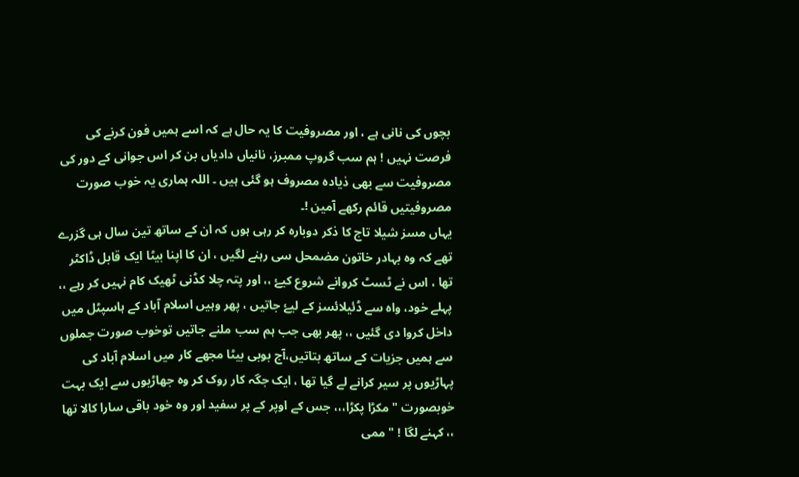بچوں کی نانی ہے ، اور مصروفیت کا یہ حال ہے کہ اسے ہمیں فون کرنے کی فرصت نہیں ! ہم سب گروپ ممبرز، نانیاں دادیاں بن کر اس جوانی کے دور کی مصروفیت سے بھی ذیادہ مصروف ہو گئی ہیں ۔ اللہ ہماری یہ خوب صورت مصروفیتیں قائم رکھے آمین !۔
یہاں مسز شیلا تاج کا ذکر دوبارہ کر رہی ہوں کہ ان کے ساتھ تین سال ہی گزرے تھے کہ وہ بہادر خاتون مضمحل سی رہنے لگیں ، ان کا اپنا بیٹا ایک قابل ڈاکٹر تھا ، اس نے ٹسٹ کروانے شروع کیۓ ،، اور پتہ چلا کڈنی ٹھیک کام نہیں کر رہے ،، پہلے خود، واہ سے ڈئیلائسز کے لیۓ جاتیں ، پھر وہیں اسلام آباد کے ہاسپٹل میں داخل کروا دی گئیں ،، پھر بھی جب ہم سب ملنے جاتیں توخوب صورت جملوں سے ہمیں جزیات کے ساتھ بتاتیں،آج بوبی بیٹا مجھے کار میں اسلام آباد کی پہاڑیوں پر سیر کرانے لے گیا تھا ، ایک جگہ کار روک کر وہ جھاڑیوں سے ایک بہت خوبصورت " مکڑا پکڑا،،، جس کے اوپر کے پر سفید اور وہ خود باقی سارا کالا تھا ،، کہنے لگا ! "ممی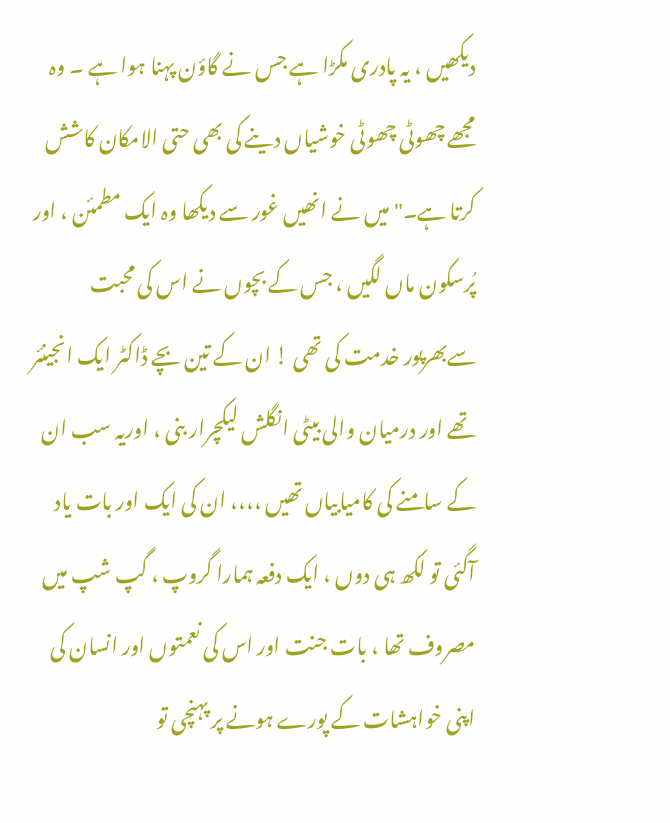دیکھیں ، یہ پادری مکڑا ہے جس نے گاؤن پہنا ہوا ہے ۔ وہ مجھے چھوٹی چھوٹی خوشیاں دینے کی بھی حتی الامکان کاشش کرتا ہے۔" میں نے انھیں غور سے دیکھا وہ ایک مطمئن ، اور پُرسکون ماں لگیں ، جس کے بچوں نے اس کی محبت سےبھرپور خدمت کی تھی ! ان کے تین بچے ڈاکٹر ایک انجینئر تھے اور درمیان والی بیٹی انگلش لیکچرار بنی ، اوریہ سب ان کے سامنے کی کامیابیاں تھیں ،،،، ان کی ایک اور بات یاد آگئی تو لکھ ہی دوں ، ایک دفعہ ہمارا گروپ ، گپ شپ میں مصروف تھا ، بات جنت اور اس کی نعمتوں اور انسان کی اپنی خواہشات کے پورے ہونے پر پہنچی تو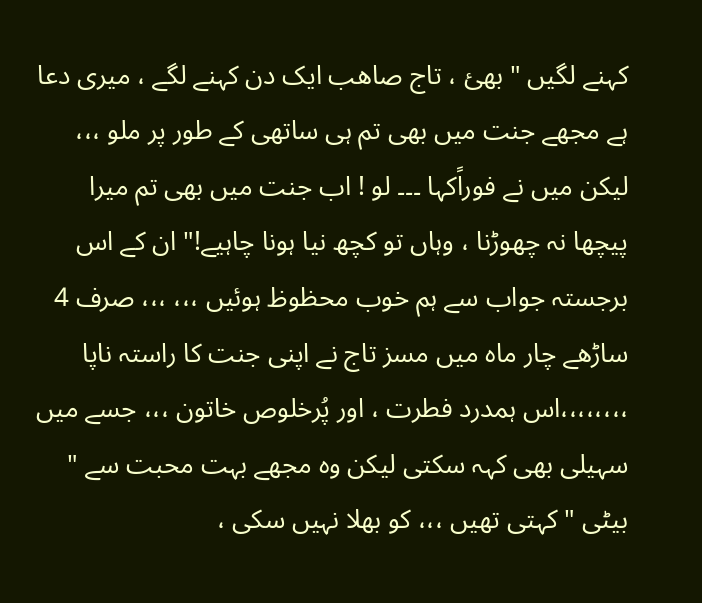کہنے لگیں " بھئ ، تاج صاھب ایک دن کہنے لگے ، میری دعا ہے مجھے جنت میں بھی تم ہی ساتھی کے طور پر ملو ،،، لیکن میں نے فوراًکہا ۔۔۔ لو ! اب جنت میں بھی تم میرا پیچھا نہ چھوڑنا ، وہاں تو کچھ نیا ہونا چاہیے!" ان کے اس برجستہ جواب سے ہم خوب محظوظ ہوئیں ،،، ،،، صرف 4 ساڑھے چار ماہ میں مسز تاج نے اپنی جنت کا راستہ ناپا ،،،،،،،،اس ہمدرد فطرت ، اور پُرخلوص خاتون ،،، جسے میں سہیلی بھی کہہ سکتی لیکن وہ مجھے بہت محبت سے " بیٹی " کہتی تھیں ،،، کو بھلا نہیں سکی ،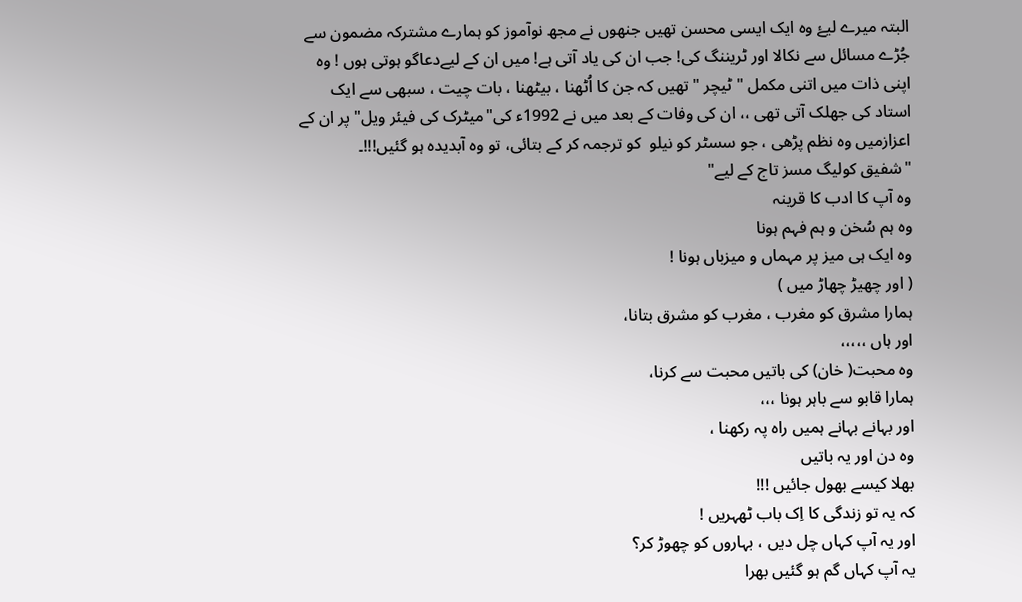البتہ میرے لیۓ وہ ایک ایسی محسن تھیں جنھوں نے مجھ نوآموز کو ہمارے مشترکہ مضمون سے جُڑے مسائل سے نکالا اور ٹریننگ کی! جب ان کی یاد آتی ہے! میں ان کے لیےدعاگو ہوتی ہوں ! وہ اپنی ذات میں اتنی مکمل " ٹیچر "تھیں کہ جن کا اُٹھنا ، بیٹھنا ، بات چیت ، سبھی سے ایک استاد کی جھلک آتی تھی ،، ان کی وفات کے بعد میں نے 1992ء کی"میٹرک کی فیئر ویل" پر ان کے اعزازمیں وہ نظم پڑھی ، جو سسٹر کو نیلو  کو ترجمہ کر کے بتائی، تو وہ آبدیدہ ہو گئیں!!!۔
"شفیق کولیگ مسز تاج کے لیے"
وہ آپ کا ادب کا قرینہ
وہ ہم سُخن و ہم فہم ہونا
وہ ایک ہی میز پر مہماں و میزباں ہونا !
( اور چھیڑ چھاڑ میں )
ہمارا مشرق کو مغرب ، مغرب کو مشرق بتانا،
اور ہاں ،،،،،
وہ محبت( خان) کی باتیں محبت سے کرنا،
ہمارا قابو سے باہر ہونا ،،،
اور بہانے بہانے ہمیں راہ پہ رکھنا ،
وہ دن اور یہ باتیں
بھلا کیسے بھول جائیں !!!
کہ یہ تو زندگی کا اِک باب ٹھہریں !
اور یہ آپ کہاں چل دیں ، بہاروں کو چھوڑ کر؟
یہ آپ کہاں گم ہو گئیں بھرا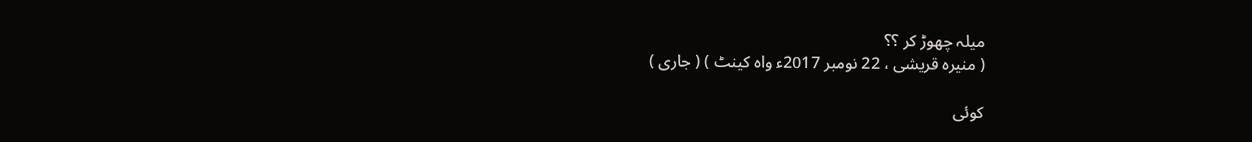میلہ چھوڑ کر ؟؟
( منیرہ قریشی ، 22 نومبر 2017ء واہ کینٹ ) ( جاری )

کوئی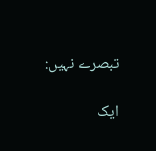تبصرے نہیں:

ایک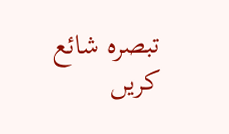تبصرہ شائع کریں